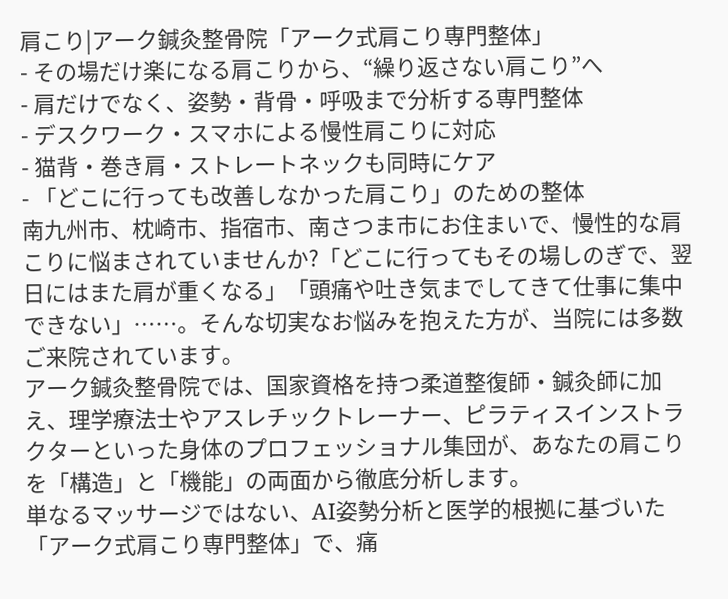肩こり|アーク鍼灸整骨院「アーク式肩こり専門整体」
- その場だけ楽になる肩こりから、“繰り返さない肩こり”へ
- 肩だけでなく、姿勢・背骨・呼吸まで分析する専門整体
- デスクワーク・スマホによる慢性肩こりに対応
- 猫背・巻き肩・ストレートネックも同時にケア
- 「どこに行っても改善しなかった肩こり」のための整体
南九州市、枕崎市、指宿市、南さつま市にお住まいで、慢性的な肩こりに悩まされていませんか?「どこに行ってもその場しのぎで、翌日にはまた肩が重くなる」「頭痛や吐き気までしてきて仕事に集中できない」……。そんな切実なお悩みを抱えた方が、当院には多数ご来院されています。
アーク鍼灸整骨院では、国家資格を持つ柔道整復師・鍼灸師に加え、理学療法士やアスレチックトレーナー、ピラティスインストラクターといった身体のプロフェッショナル集団が、あなたの肩こりを「構造」と「機能」の両面から徹底分析します。
単なるマッサージではない、AI姿勢分析と医学的根拠に基づいた「アーク式肩こり専門整体」で、痛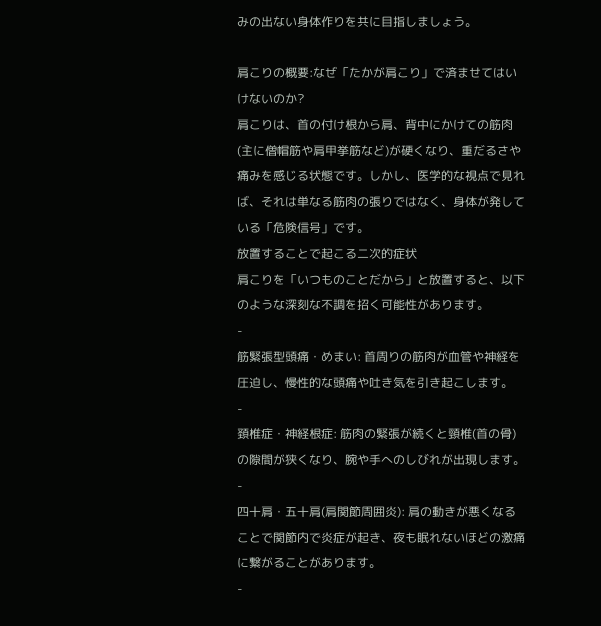みの出ない身体作りを共に目指しましょう。

肩こりの概要:なぜ「たかが肩こり」で済ませてはいけないのか?
肩こりは、首の付け根から肩、背中にかけての筋肉(主に僧帽筋や肩甲挙筋など)が硬くなり、重だるさや痛みを感じる状態です。しかし、医学的な視点で見れば、それは単なる筋肉の張りではなく、身体が発している「危険信号」です。
放置することで起こる二次的症状
肩こりを「いつものことだから」と放置すると、以下のような深刻な不調を招く可能性があります。
-
筋緊張型頭痛・めまい: 首周りの筋肉が血管や神経を圧迫し、慢性的な頭痛や吐き気を引き起こします。
-
頚椎症・神経根症: 筋肉の緊張が続くと頸椎(首の骨)の隙間が狭くなり、腕や手へのしびれが出現します。
-
四十肩・五十肩(肩関節周囲炎): 肩の動きが悪くなることで関節内で炎症が起き、夜も眠れないほどの激痛に繋がることがあります。
-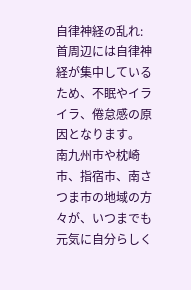自律神経の乱れ: 首周辺には自律神経が集中しているため、不眠やイライラ、倦怠感の原因となります。
南九州市や枕崎市、指宿市、南さつま市の地域の方々が、いつまでも元気に自分らしく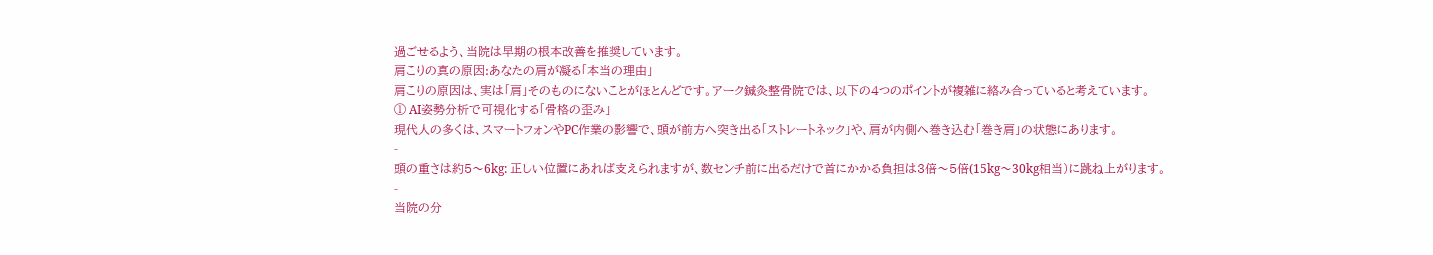過ごせるよう、当院は早期の根本改善を推奨しています。
肩こりの真の原因:あなたの肩が凝る「本当の理由」
肩こりの原因は、実は「肩」そのものにないことがほとんどです。アーク鍼灸整骨院では、以下の4つのポイントが複雑に絡み合っていると考えています。
① AI姿勢分析で可視化する「骨格の歪み」
現代人の多くは、スマートフォンやPC作業の影響で、頭が前方へ突き出る「ストレートネック」や、肩が内側へ巻き込む「巻き肩」の状態にあります。
-
頭の重さは約5〜6kg: 正しい位置にあれば支えられますが、数センチ前に出るだけで首にかかる負担は3倍〜5倍(15kg〜30kg相当)に跳ね上がります。
-
当院の分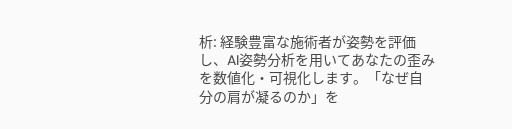析: 経験豊富な施術者が姿勢を評価し、AI姿勢分析を用いてあなたの歪みを数値化・可視化します。「なぜ自分の肩が凝るのか」を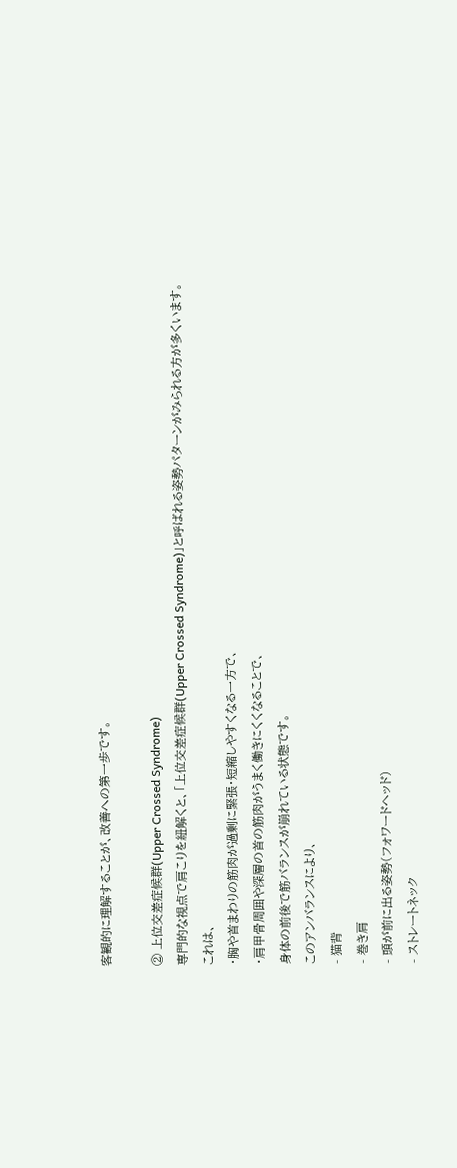客観的に理解することが、改善への第一歩です。

② 上位交差症候群(Upper Crossed Syndrome)
専門的な視点で肩こりを紐解くと、「上位交差症候群(Upper Crossed Syndrome)」と呼ばれる姿勢パターンがみられる方が多くいます。
これは、
・胸や首まわりの筋肉が過剰に緊張・短縮しやすくなる一方で、
・肩甲骨周囲や深層の首の筋肉がうまく働きにくくなることで、
身体の前後で筋バランスが崩れている状態です。
このアンバランスにより、
- 猫背
- 巻き肩
- 頭が前に出る姿勢(フォワードヘッド)
- ストレートネック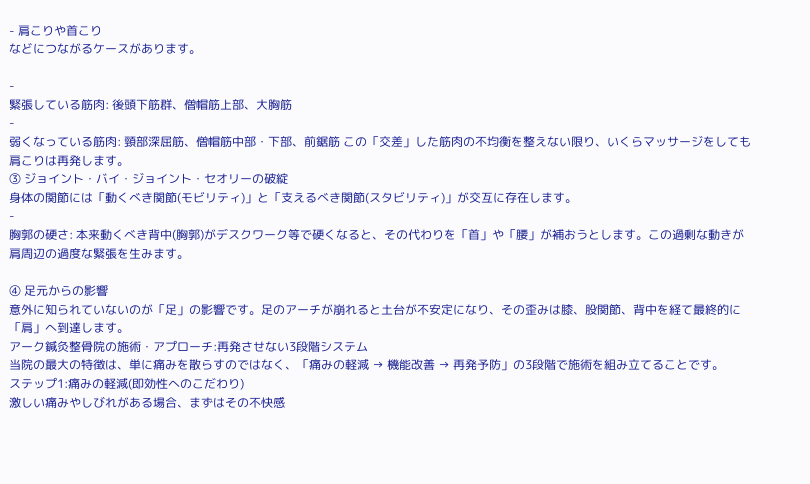- 肩こりや首こり
などにつながるケースがあります。

-
緊張している筋肉: 後頭下筋群、僧帽筋上部、大胸筋
-
弱くなっている筋肉: 頸部深屈筋、僧帽筋中部・下部、前鋸筋 この「交差」した筋肉の不均衡を整えない限り、いくらマッサージをしても肩こりは再発します。
③ ジョイント・バイ・ジョイント・セオリーの破綻
身体の関節には「動くべき関節(モビリティ)」と「支えるべき関節(スタビリティ)」が交互に存在します。
-
胸郭の硬さ: 本来動くべき背中(胸郭)がデスクワーク等で硬くなると、その代わりを「首」や「腰」が補おうとします。この過剰な動きが肩周辺の過度な緊張を生みます。

④ 足元からの影響
意外に知られていないのが「足」の影響です。足のアーチが崩れると土台が不安定になり、その歪みは膝、股関節、背中を経て最終的に「肩」へ到達します。
アーク鍼灸整骨院の施術・アプローチ:再発させない3段階システム
当院の最大の特徴は、単に痛みを散らすのではなく、「痛みの軽減 → 機能改善 → 再発予防」の3段階で施術を組み立てることです。
ステップ1:痛みの軽減(即効性へのこだわり)
激しい痛みやしびれがある場合、まずはその不快感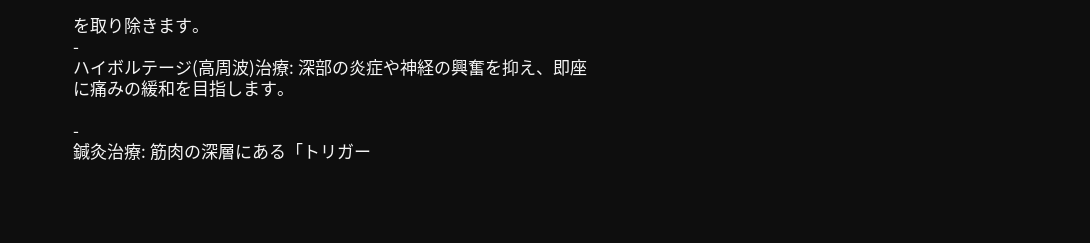を取り除きます。
-
ハイボルテージ(高周波)治療: 深部の炎症や神経の興奮を抑え、即座に痛みの緩和を目指します。

-
鍼灸治療: 筋肉の深層にある「トリガー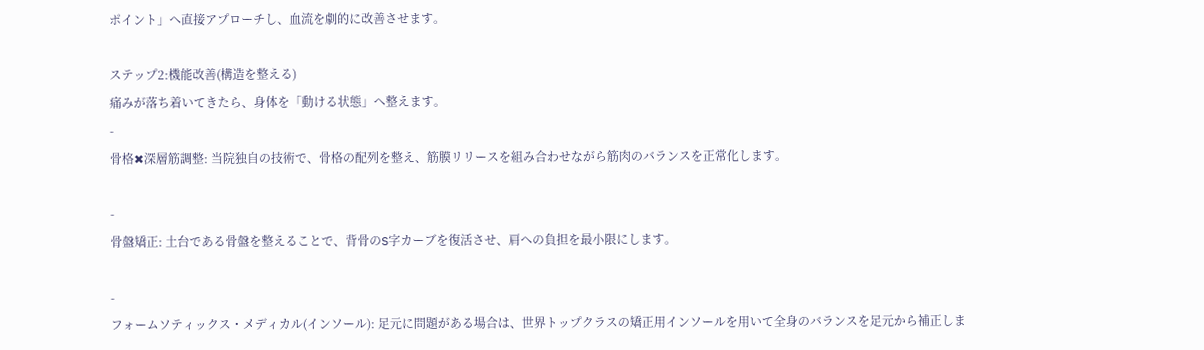ポイント」へ直接アプローチし、血流を劇的に改善させます。

ステップ2:機能改善(構造を整える)
痛みが落ち着いてきたら、身体を「動ける状態」へ整えます。
-
骨格✖深層筋調整: 当院独自の技術で、骨格の配列を整え、筋膜リリースを組み合わせながら筋肉のバランスを正常化します。

-
骨盤矯正: 土台である骨盤を整えることで、背骨のS字カーブを復活させ、肩への負担を最小限にします。

-
フォームソティックス・メディカル(インソール): 足元に問題がある場合は、世界トップクラスの矯正用インソールを用いて全身のバランスを足元から補正しま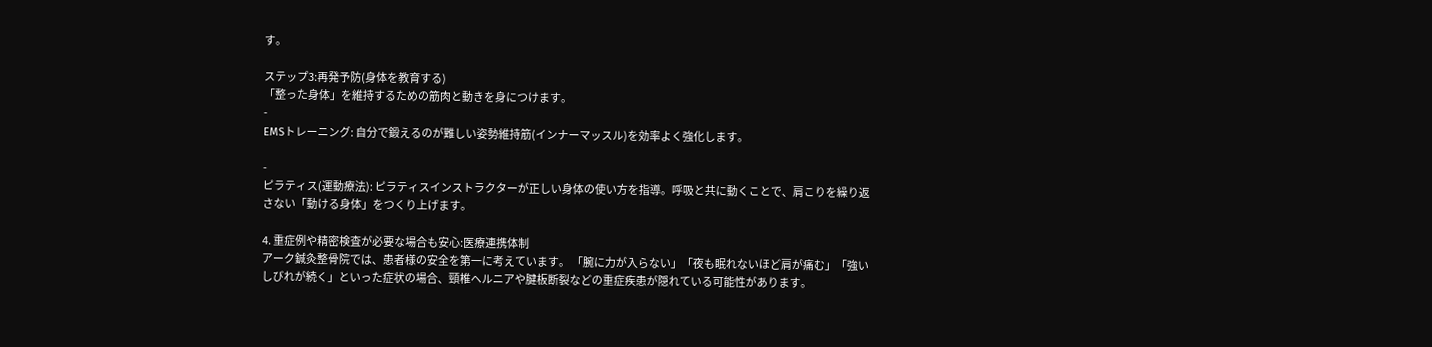す。

ステップ3:再発予防(身体を教育する)
「整った身体」を維持するための筋肉と動きを身につけます。
-
EMSトレーニング: 自分で鍛えるのが難しい姿勢維持筋(インナーマッスル)を効率よく強化します。

-
ピラティス(運動療法): ピラティスインストラクターが正しい身体の使い方を指導。呼吸と共に動くことで、肩こりを繰り返さない「動ける身体」をつくり上げます。

4. 重症例や精密検査が必要な場合も安心:医療連携体制
アーク鍼灸整骨院では、患者様の安全を第一に考えています。 「腕に力が入らない」「夜も眠れないほど肩が痛む」「強いしびれが続く」といった症状の場合、頸椎ヘルニアや腱板断裂などの重症疾患が隠れている可能性があります。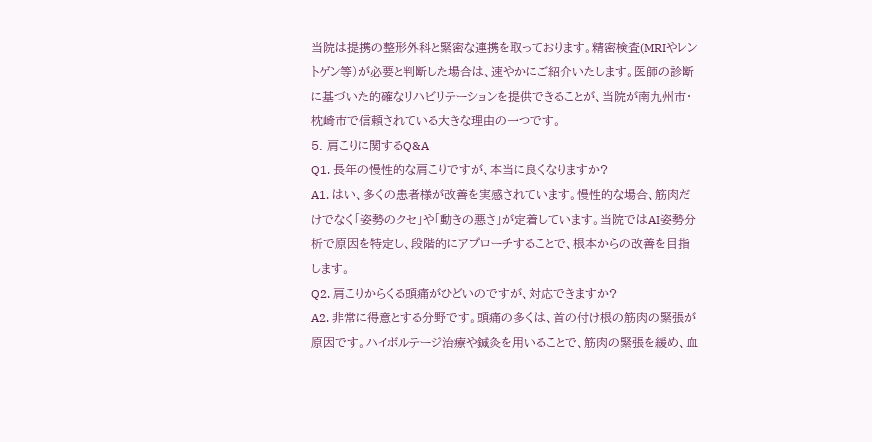当院は提携の整形外科と緊密な連携を取っております。精密検査(MRIやレントゲン等)が必要と判断した場合は、速やかにご紹介いたします。医師の診断に基づいた的確なリハビリテーションを提供できることが、当院が南九州市・枕崎市で信頼されている大きな理由の一つです。
5. 肩こりに関するQ&A
Q1. 長年の慢性的な肩こりですが、本当に良くなりますか?
A1. はい、多くの患者様が改善を実感されています。慢性的な場合、筋肉だけでなく「姿勢のクセ」や「動きの悪さ」が定着しています。当院ではAI姿勢分析で原因を特定し、段階的にアプローチすることで、根本からの改善を目指します。
Q2. 肩こりからくる頭痛がひどいのですが、対応できますか?
A2. 非常に得意とする分野です。頭痛の多くは、首の付け根の筋肉の緊張が原因です。ハイボルテージ治療や鍼灸を用いることで、筋肉の緊張を緩め、血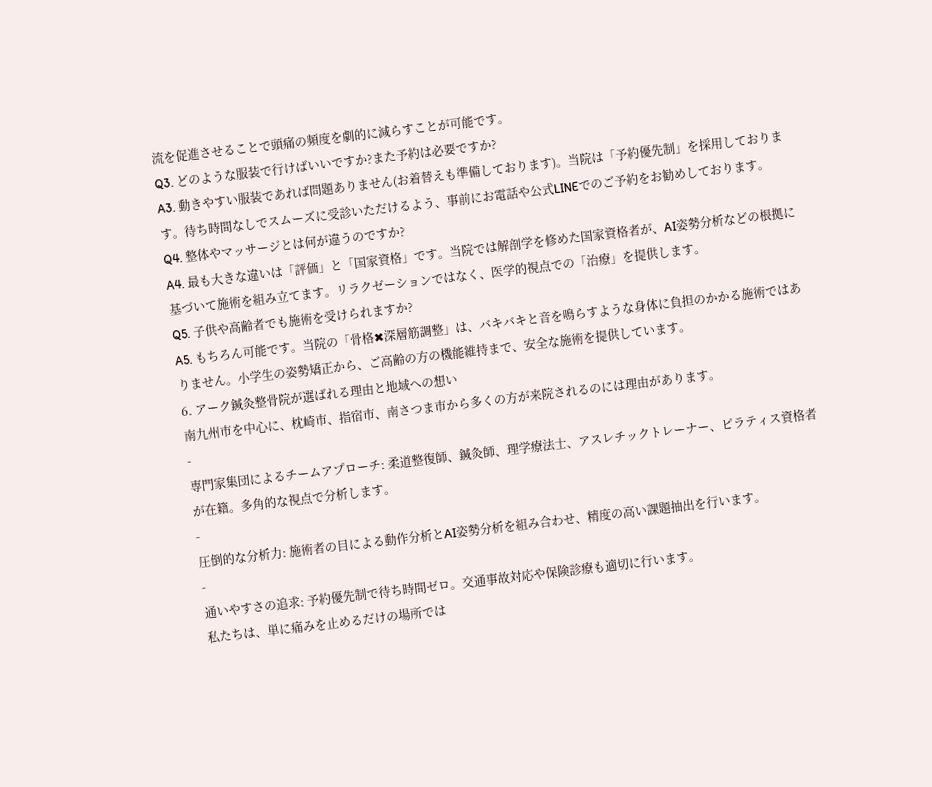流を促進させることで頭痛の頻度を劇的に減らすことが可能です。
Q3. どのような服装で行けばいいですか?また予約は必要ですか?
A3. 動きやすい服装であれば問題ありません(お着替えも準備しております)。当院は「予約優先制」を採用しております。待ち時間なしでスムーズに受診いただけるよう、事前にお電話や公式LINEでのご予約をお勧めしております。
Q4. 整体やマッサージとは何が違うのですか?
A4. 最も大きな違いは「評価」と「国家資格」です。当院では解剖学を修めた国家資格者が、AI姿勢分析などの根拠に基づいて施術を組み立てます。リラクゼーションではなく、医学的視点での「治療」を提供します。
Q5. 子供や高齢者でも施術を受けられますか?
A5. もちろん可能です。当院の「骨格✖深層筋調整」は、バキバキと音を鳴らすような身体に負担のかかる施術ではありません。小学生の姿勢矯正から、ご高齢の方の機能維持まで、安全な施術を提供しています。
6. アーク鍼灸整骨院が選ばれる理由と地域への想い
南九州市を中心に、枕崎市、指宿市、南さつま市から多くの方が来院されるのには理由があります。
-
専門家集団によるチームアプローチ: 柔道整復師、鍼灸師、理学療法士、アスレチックトレーナー、ピラティス資格者が在籍。多角的な視点で分析します。
-
圧倒的な分析力: 施術者の目による動作分析とAI姿勢分析を組み合わせ、精度の高い課題抽出を行います。
-
通いやすさの追求: 予約優先制で待ち時間ゼロ。交通事故対応や保険診療も適切に行います。
私たちは、単に痛みを止めるだけの場所では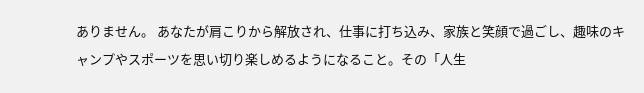ありません。 あなたが肩こりから解放され、仕事に打ち込み、家族と笑顔で過ごし、趣味のキャンプやスポーツを思い切り楽しめるようになること。その「人生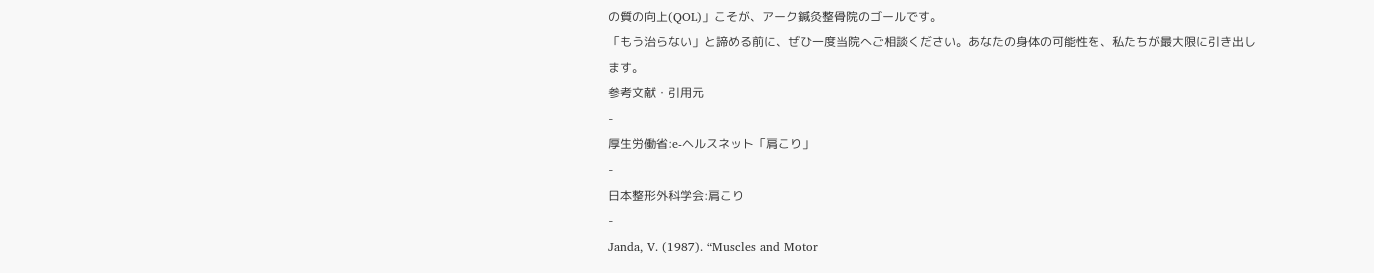の質の向上(QOL)」こそが、アーク鍼灸整骨院のゴールです。
「もう治らない」と諦める前に、ぜひ一度当院へご相談ください。あなたの身体の可能性を、私たちが最大限に引き出します。
参考文献・引用元
-
厚生労働省:e-ヘルスネット「肩こり」
-
日本整形外科学会:肩こり
-
Janda, V. (1987). “Muscles and Motor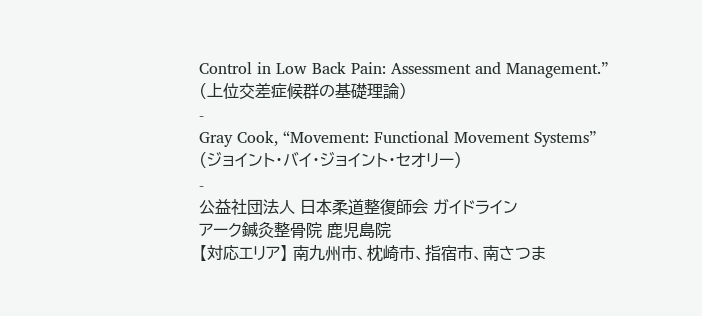Control in Low Back Pain: Assessment and Management.” (上位交差症候群の基礎理論)
-
Gray Cook, “Movement: Functional Movement Systems” (ジョイント・バイ・ジョイント・セオリー)
-
公益社団法人 日本柔道整復師会 ガイドライン
アーク鍼灸整骨院 鹿児島院
【対応エリア】 南九州市、枕崎市、指宿市、南さつま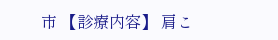市 【診療内容】 肩こ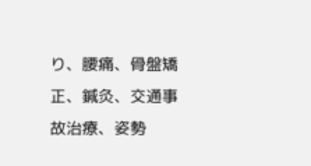り、腰痛、骨盤矯正、鍼灸、交通事故治療、姿勢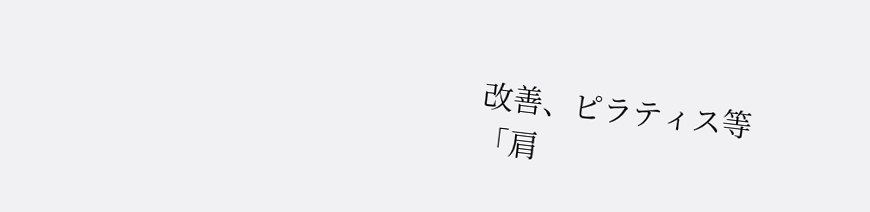改善、ピラティス等
「肩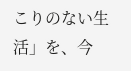こりのない生活」を、今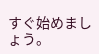すぐ始めましょう。